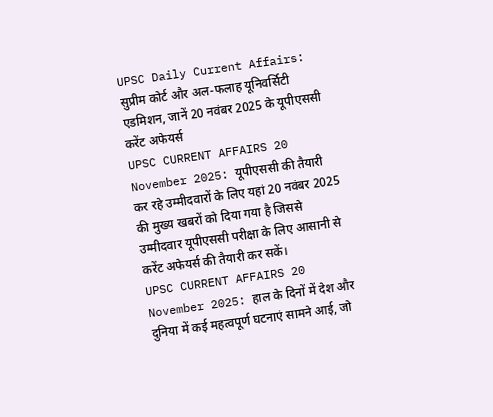UPSC Daily Current Affairs: सुप्रीम कोर्ट और अल-फलाह यूनिवर्सिटी एडमिशन, जानें 20 नवंबर 2025 के यूपीएससी करेंट अफेयर्स
UPSC CURRENT AFFAIRS 20 November 2025: यूपीएससी की तैयारी कर रहे उम्मीदवारों के लिए यहां 20 नवंबर 2025 की मुख्य खबरों को दिया गया है जिससे उम्मीदवार यूपीएससी परीक्षा के लिए आसानी से करेंट अफेयर्स की तैयारी कर सकें।
UPSC CURRENT AFFAIRS 20 November 2025: हाल के दिनों में देश और दुनिया में कई महत्वपूर्ण घटनाएं सामने आई, जो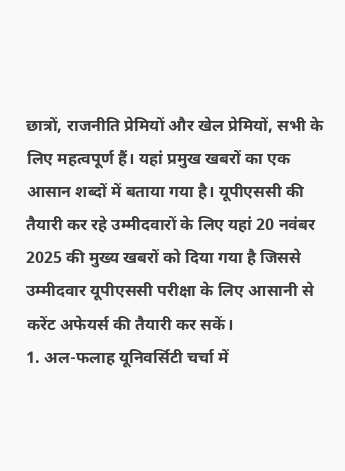छात्रों, राजनीति प्रेमियों और खेल प्रेमियों, सभी के लिए महत्वपूर्ण हैं। यहां प्रमुख खबरों का एक आसान शब्दों में बताया गया है। यूपीएससी की तैयारी कर रहे उम्मीदवारों के लिए यहां 20 नवंबर 2025 की मुख्य खबरों को दिया गया है जिससे उम्मीदवार यूपीएससी परीक्षा के लिए आसानी से करेंट अफेयर्स की तैयारी कर सकें।
1. अल-फलाह यूनिवर्सिटी चर्चा में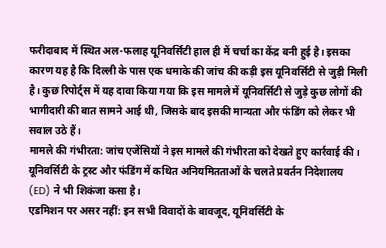फरीदाबाद में स्थित अल-फलाह यूनिवर्सिटी हाल ही में चर्चा का केंद्र बनी हुई है। इसका कारण यह है कि दिल्ली के पास एक धमाके की जांच की कड़ी इस यूनिवर्सिटी से जुड़ी मिली है। कुछ रिपोर्ट्स में यह दावा किया गया कि इस मामले में यूनिवर्सिटी से जुड़े कुछ लोगों की भागीदारी की बात सामने आई थी, जिसके बाद इसकी मान्यता और फंडिंग को लेकर भी सवाल उठे हैं।
मामले की गंभीरता: जांच एजेंसियों ने इस मामले की गंभीरता को देखते हुए कार्रवाई की। यूनिवर्सिटी के ट्रस्ट और फंडिंग में कथित अनियमितताओं के चलते प्रवर्तन निदेशालय (ED) ने भी शिकंजा कसा है।
एडमिशन पर असर नहीं: इन सभी विवादों के बावजूद, यूनिवर्सिटी के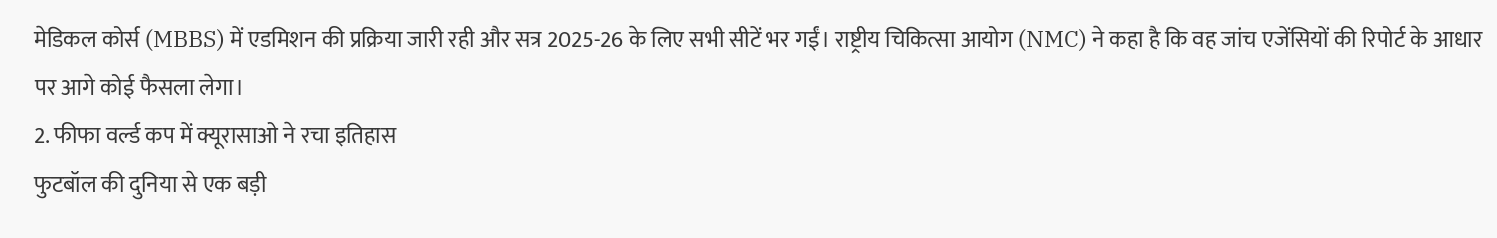मेडिकल कोर्स (MBBS) में एडमिशन की प्रक्रिया जारी रही और सत्र 2025-26 के लिए सभी सीटें भर गईं। राष्ट्रीय चिकित्सा आयोग (NMC) ने कहा है कि वह जांच एजेंसियों की रिपोर्ट के आधार पर आगे कोई फैसला लेगा।
2. फीफा वर्ल्ड कप में क्यूरासाओ ने रचा इतिहास
फुटबॉल की दुनिया से एक बड़ी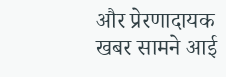और प्रेरणादायक खबर सामने आई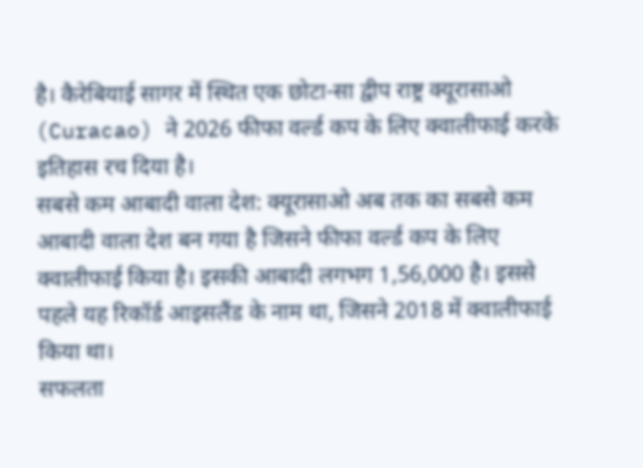है। कैरेबियाई सागर में स्थित एक छोटा-सा द्वीप राष्ट्र क्यूरासाओ (Curacao) ने 2026 फीफा वर्ल्ड कप के लिए क्वालीफाई करके इतिहास रच दिया है।
सबसे कम आबादी वाला देश: क्यूरासाओ अब तक का सबसे कम आबादी वाला देश बन गया है जिसने फीफा वर्ल्ड कप के लिए क्वालीफाई किया है। इसकी आबादी लगभग 1,56,000 है। इससे पहले यह रिकॉर्ड आइसलैंड के नाम था, जिसने 2018 में क्वालीफाई किया था।
सफलता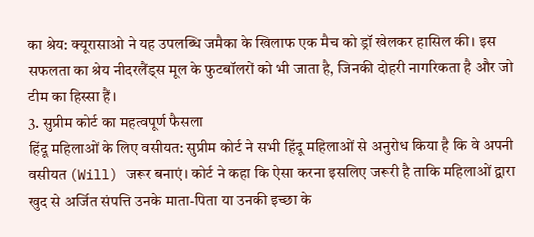का श्रेय: क्यूरासाओ ने यह उपलब्धि जमैका के खिलाफ एक मैच को ड्रॉ खेलकर हासिल की। इस सफलता का श्रेय नीदरलैंड्स मूल के फुटबॉलरों को भी जाता है, जिनकी दोहरी नागरिकता है और जो टीम का हिस्सा हैं।
3. सुप्रीम कोर्ट का महत्वपूर्ण फैसला
हिंदू महिलाओं के लिए वसीयत: सुप्रीम कोर्ट ने सभी हिंदू महिलाओं से अनुरोध किया है कि वे अपनी वसीयत (Will) जरूर बनाएं। कोर्ट ने कहा कि ऐसा करना इसलिए जरूरी है ताकि महिलाओं द्वारा खुद से अर्जित संपत्ति उनके माता-पिता या उनकी इच्छा के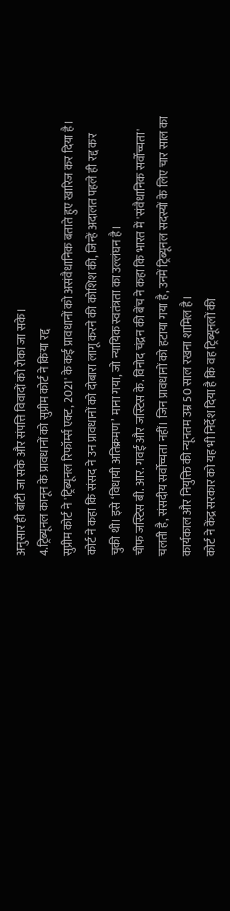अनुसार ही बांटी जा सके और संपत्ति विवादों को रोका जा सके।
4.ट्रिब्यूनल कानून के प्रावधानों को सुप्रीम कोर्ट ने किया रद्द
सुप्रीम कोर्ट ने 'ट्रिब्यूनल रिफॉर्म्स एक्ट, 2021' के कई प्रावधानों को असंवैधानिक बताते हुए खारिज कर दिया है। कोर्ट ने कहा कि संसद ने उन प्रावधानों को दोबारा लागू करने की कोशिश की, जिन्हें अदालत पहले ही रद्द कर चुकी थी। इसे ‘विधायी अतिक्रमण’ माना गया, जो न्यायिक स्वतंत्रता का उल्लंघन है।
चीफ जस्टिस बी. आर. गवई और जस्टिस के. विनोद चंद्रन की बेंच ने कहा कि भारत में 'संवैधानिक सर्वोच्चता' चलती है, संसदीय सर्वोच्चता नहीं। जिन प्रावधानों को हटाया गया है, उनमें ट्रिब्यूनल सदस्यों के लिए चार साल का कार्यकाल और नियुक्ति की न्यूनतम उम्र 50 साल रखना शामिल है।
कोर्ट ने केंद्र सरकार को यह भी निर्देश दिया है कि वह ट्रिब्यूनलों की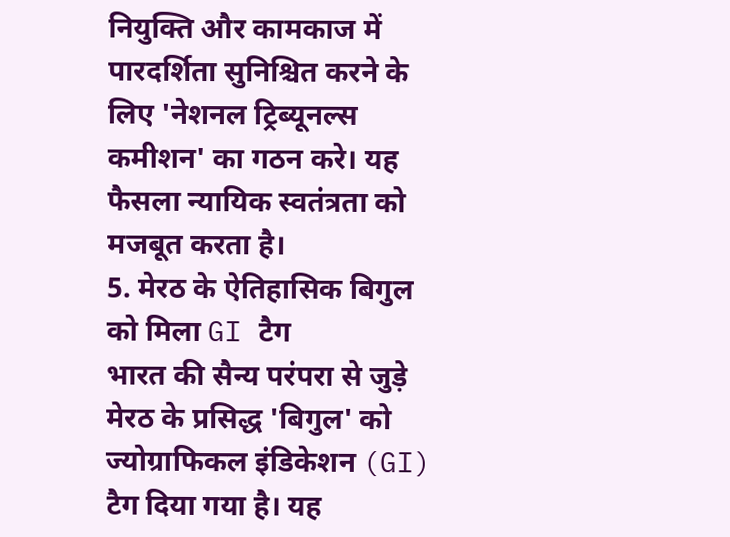नियुक्ति और कामकाज में पारदर्शिता सुनिश्चित करने के लिए 'नेशनल ट्रिब्यूनल्स कमीशन' का गठन करे। यह फैसला न्यायिक स्वतंत्रता को मजबूत करता है।
5. मेरठ के ऐतिहासिक बिगुल को मिला GI टैग
भारत की सैन्य परंपरा से जुड़े मेरठ के प्रसिद्ध 'बिगुल' को ज्योग्राफिकल इंडिकेशन (GI) टैग दिया गया है। यह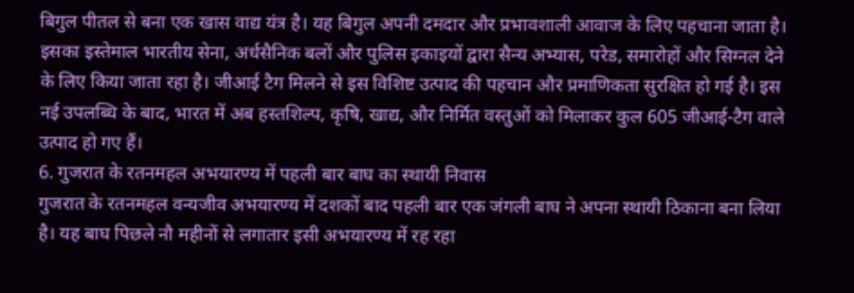बिगुल पीतल से बना एक खास वाद्य यंत्र है। यह बिगुल अपनी दमदार और प्रभावशाली आवाज के लिए पहचाना जाता है। इसका इस्तेमाल भारतीय सेना, अर्धसैनिक बलों और पुलिस इकाइयों द्वारा सैन्य अभ्यास, परेड, समारोहों और सिग्नल देने के लिए किया जाता रहा है। जीआई टैग मिलने से इस विशिष्ट उत्पाद की पहचान और प्रमाणिकता सुरक्षित हो गई है। इस नई उपलब्धि के बाद, भारत में अब हस्तशिल्प, कृषि, खाद्य, और निर्मित वस्तुओं को मिलाकर कुल 605 जीआई-टैग वाले उत्पाद हो गए हैं।
6. गुजरात के रतनमहल अभयारण्य में पहली बार बाघ का स्थायी निवास
गुजरात के रतनमहल वन्यजीव अभयारण्य में दशकों बाद पहली बार एक जंगली बाघ ने अपना स्थायी ठिकाना बना लिया है। यह बाघ पिछले नौ महीनों से लगातार इसी अभयारण्य में रह रहा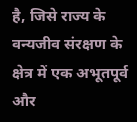है, जिसे राज्य के वन्यजीव संरक्षण के क्षेत्र में एक अभूतपूर्व और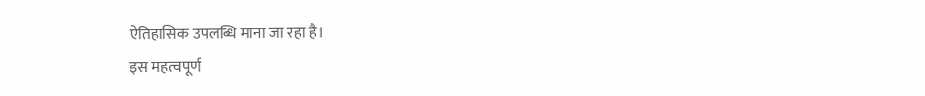ऐतिहासिक उपलब्धि माना जा रहा है।
इस महत्वपूर्ण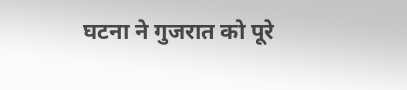घटना ने गुजरात को पूरे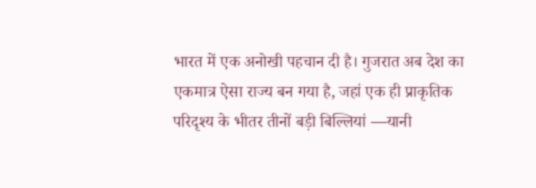भारत में एक अनोखी पहचान दी है। गुजरात अब देश का एकमात्र ऐसा राज्य बन गया है, जहां एक ही प्राकृतिक परिदृश्य के भीतर तीनों बड़ी बिल्लियां —यानी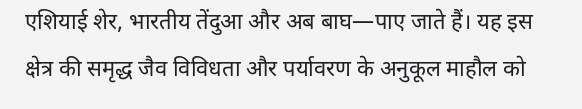एशियाई शेर, भारतीय तेंदुआ और अब बाघ—पाए जाते हैं। यह इस क्षेत्र की समृद्ध जैव विविधता और पर्यावरण के अनुकूल माहौल को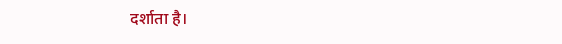दर्शाता है।